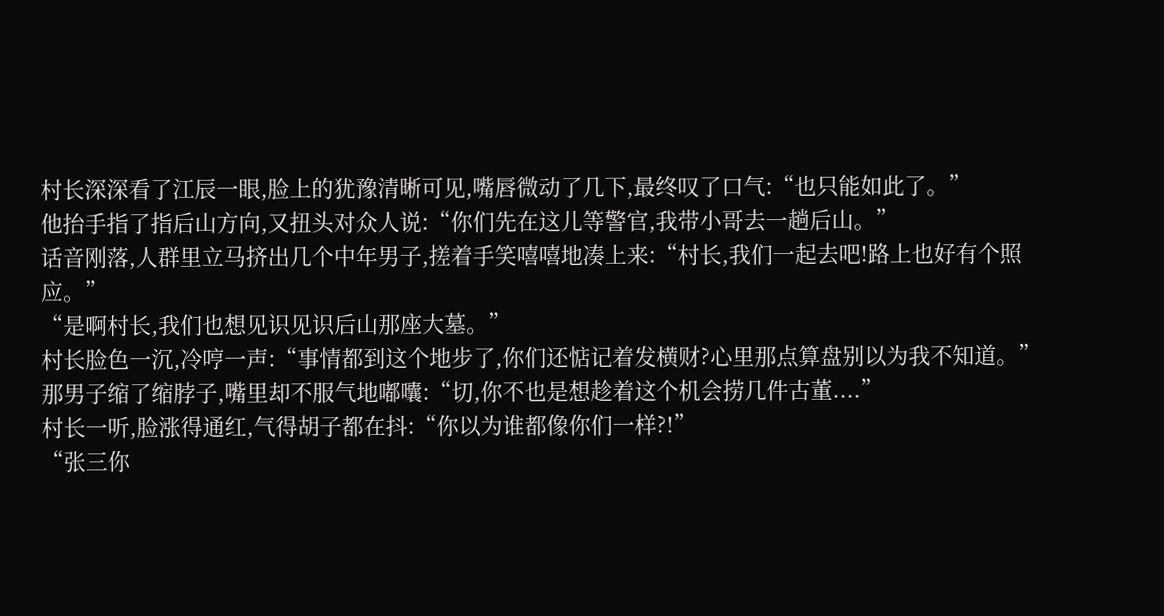村长深深看了江辰一眼,脸上的犹豫清晰可见,嘴唇微动了几下,最终叹了口气:“也只能如此了。”
他抬手指了指后山方向,又扭头对众人说:“你们先在这儿等警官,我带小哥去一趟后山。”
话音刚落,人群里立马挤出几个中年男子,搓着手笑嘻嘻地凑上来:“村长,我们一起去吧!路上也好有个照应。”
“是啊村长,我们也想见识见识后山那座大墓。”
村长脸色一沉,冷哼一声:“事情都到这个地步了,你们还惦记着发横财?心里那点算盘别以为我不知道。”
那男子缩了缩脖子,嘴里却不服气地嘟囔:“切,你不也是想趁着这个机会捞几件古董....”
村长一听,脸涨得通红,气得胡子都在抖:“你以为谁都像你们一样?!”
“张三你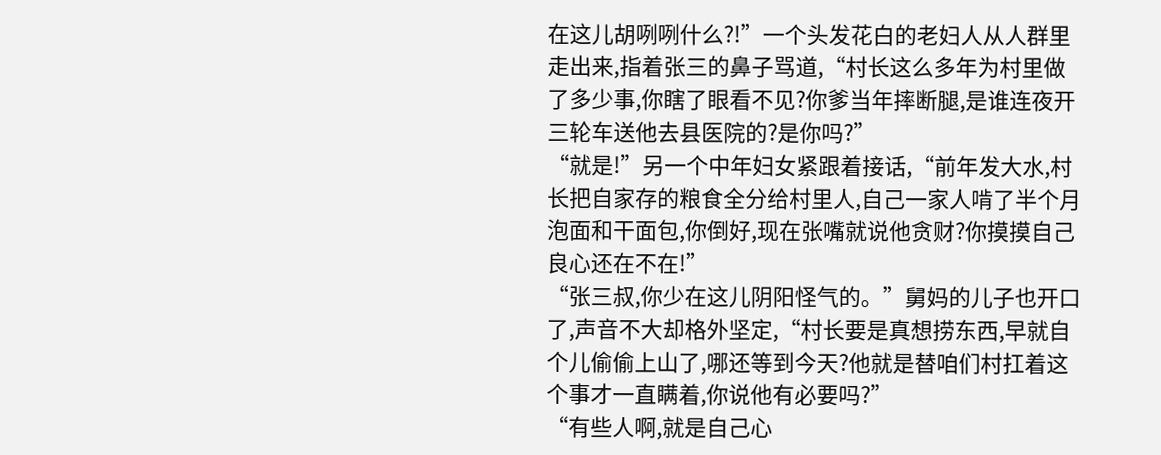在这儿胡咧咧什么?!”一个头发花白的老妇人从人群里走出来,指着张三的鼻子骂道,“村长这么多年为村里做了多少事,你瞎了眼看不见?你爹当年摔断腿,是谁连夜开三轮车送他去县医院的?是你吗?”
“就是!”另一个中年妇女紧跟着接话,“前年发大水,村长把自家存的粮食全分给村里人,自己一家人啃了半个月泡面和干面包,你倒好,现在张嘴就说他贪财?你摸摸自己良心还在不在!”
“张三叔,你少在这儿阴阳怪气的。”舅妈的儿子也开口了,声音不大却格外坚定,“村长要是真想捞东西,早就自个儿偷偷上山了,哪还等到今天?他就是替咱们村扛着这个事才一直瞒着,你说他有必要吗?”
“有些人啊,就是自己心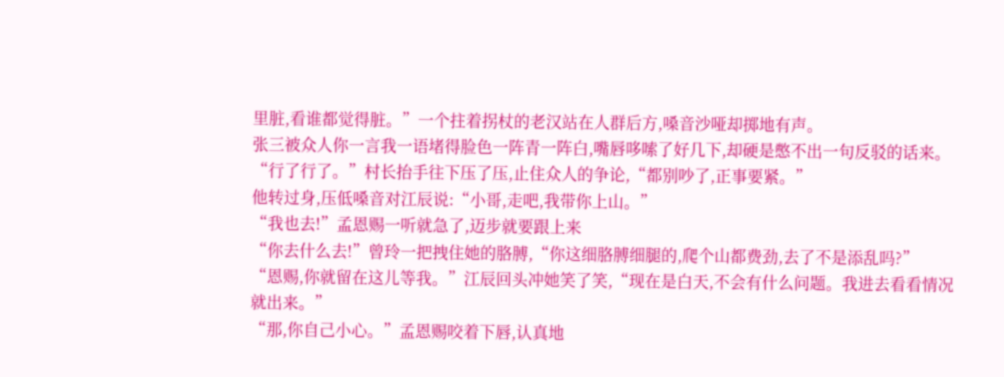里脏,看谁都觉得脏。”一个拄着拐杖的老汉站在人群后方,嗓音沙哑却掷地有声。
张三被众人你一言我一语堵得脸色一阵青一阵白,嘴唇哆嗦了好几下,却硬是憋不出一句反驳的话来。
“行了行了。”村长抬手往下压了压,止住众人的争论,“都别吵了,正事要紧。”
他转过身,压低嗓音对江辰说:“小哥,走吧,我带你上山。”
“我也去!”孟恩赐一听就急了,迈步就要跟上来
“你去什么去!”曾玲一把拽住她的胳膊,“你这细胳膊细腿的,爬个山都费劲,去了不是添乱吗?”
“恩赐,你就留在这儿等我。”江辰回头冲她笑了笑,“现在是白天,不会有什么问题。我进去看看情况就出来。”
“那,你自己小心。”孟恩赐咬着下唇,认真地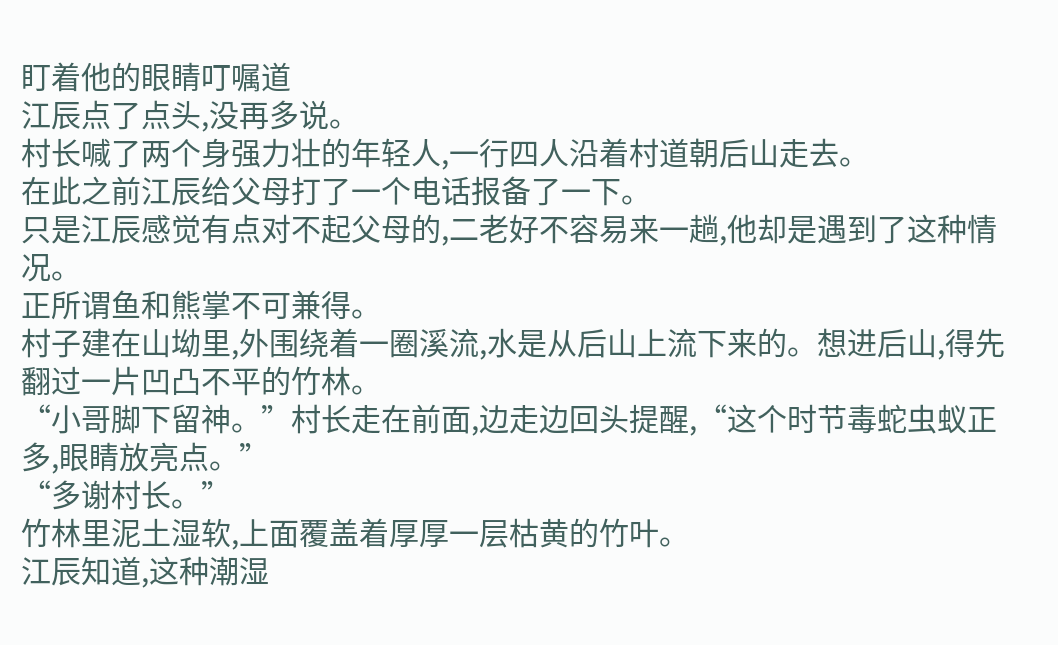盯着他的眼睛叮嘱道
江辰点了点头,没再多说。
村长喊了两个身强力壮的年轻人,一行四人沿着村道朝后山走去。
在此之前江辰给父母打了一个电话报备了一下。
只是江辰感觉有点对不起父母的,二老好不容易来一趟,他却是遇到了这种情况。
正所谓鱼和熊掌不可兼得。
村子建在山坳里,外围绕着一圈溪流,水是从后山上流下来的。想进后山,得先翻过一片凹凸不平的竹林。
“小哥脚下留神。”村长走在前面,边走边回头提醒,“这个时节毒蛇虫蚁正多,眼睛放亮点。”
“多谢村长。”
竹林里泥土湿软,上面覆盖着厚厚一层枯黄的竹叶。
江辰知道,这种潮湿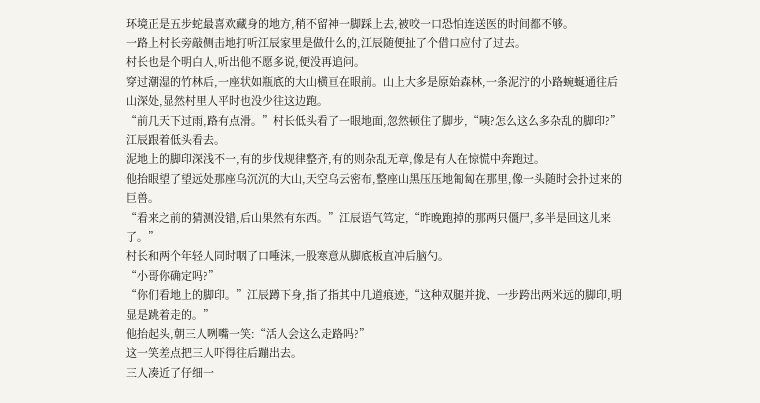环境正是五步蛇最喜欢藏身的地方,稍不留神一脚踩上去,被咬一口恐怕连送医的时间都不够。
一路上村长旁敲侧击地打听江辰家里是做什么的,江辰随便扯了个借口应付了过去。
村长也是个明白人,听出他不愿多说,便没再追问。
穿过潮湿的竹林后,一座状如瓶底的大山横亘在眼前。山上大多是原始森林,一条泥泞的小路蜿蜒通往后山深处,显然村里人平时也没少往这边跑。
“前几天下过雨,路有点滑。”村长低头看了一眼地面,忽然顿住了脚步,“咦?怎么这么多杂乱的脚印?”
江辰跟着低头看去。
泥地上的脚印深浅不一,有的步伐规律整齐,有的则杂乱无章,像是有人在惊慌中奔跑过。
他抬眼望了望远处那座乌沉沉的大山,天空乌云密布,整座山黑压压地匍匐在那里,像一头随时会扑过来的巨兽。
“看来之前的猜测没错,后山果然有东西。”江辰语气笃定,“昨晚跑掉的那两只僵尸,多半是回这儿来了。”
村长和两个年轻人同时咽了口唾沫,一股寒意从脚底板直冲后脑勺。
“小哥你确定吗?”
“你们看地上的脚印。”江辰蹲下身,指了指其中几道痕迹,“这种双腿并拢、一步跨出两米远的脚印,明显是跳着走的。”
他抬起头,朝三人咧嘴一笑:“活人会这么走路吗?”
这一笑差点把三人吓得往后蹦出去。
三人凑近了仔细一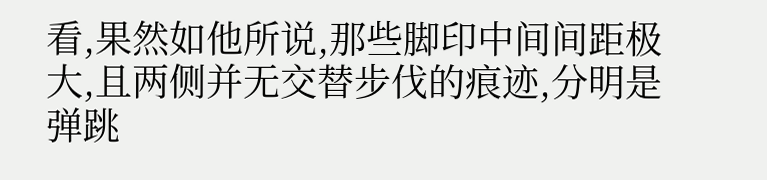看,果然如他所说,那些脚印中间间距极大,且两侧并无交替步伐的痕迹,分明是弹跳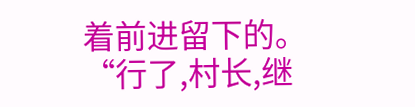着前进留下的。
“行了,村长,继